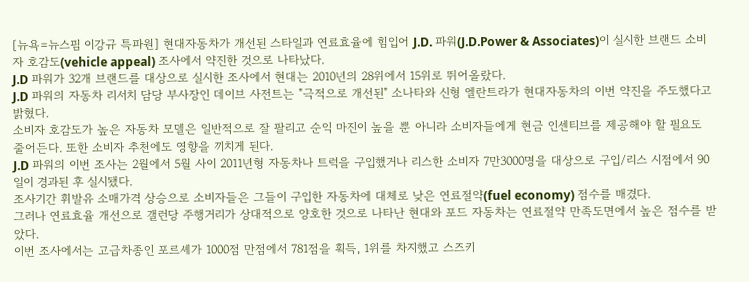[뉴욕=뉴스핌 이강규 특파원] 현대자동차가 개선된 스타일과 연료효율에 힘입어 J.D. 파워(J.D.Power & Associates)이 실시한 브랜드 소비자 호감도(vehicle appeal) 조사에서 약진한 것으로 나타났다.
J.D 파워가 32개 브랜드를 대상으로 실시한 조사에서 현대는 2010년의 28위에서 15위로 뛰어올랐다.
J.D 파워의 자동차 리서치 담당 부사장인 데이브 사전트는 "극적으로 개선된" 소나타와 신형 엘란트라가 현대자동차의 이번 약진을 주도했다고 밝혔다.
소비자 호감도가 높은 자동차 모델은 일반적으로 잘 팔리고 순익 마진이 높을 뿐 아니라 소비자들에게 현금 인센티브를 제공해야 할 필요도 줄어든다. 또한 소비자 추천에도 영향을 끼치게 된다.
J.D 파워의 이번 조사는 2월에서 5월 사이 2011년형 자동차나 트럭을 구입했거나 리스한 소비자 7만3000명을 대상으로 구입/리스 시점에서 90일이 경과된 후 실시됐다.
조사기간 휘발유 소매가격 상승으로 소비자들은 그들이 구입한 자동차에 대체로 낮은 연료절약(fuel economy) 점수를 매겼다.
그러나 연료효율 개선으로 갤런당 주행거리가 상대적으로 양호한 것으로 나타난 현대와 포드 자동차는 연료절약 만족도면에서 높은 점수를 받았다.
이번 조사에서는 고급차종인 포르셰가 1000점 만점에서 781점을 획득, 1위를 차지했고 스즈키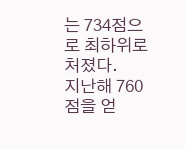는 734점으로 최하위로 처졌다.
지난해 760점을 얻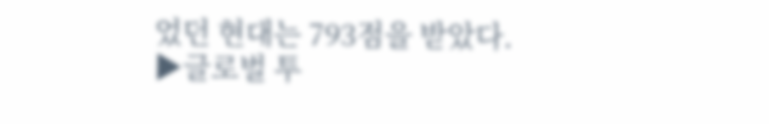었던 현대는 793점을 받았다.
▶글로벌 투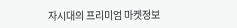자시대의 프리미엄 마켓정보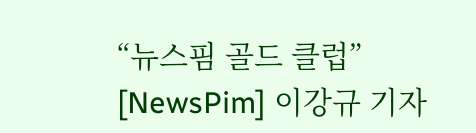“뉴스핌 골드 클럽”
[NewsPim] 이강규 기자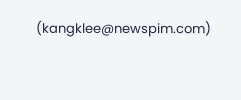(kangklee@newspim.com)